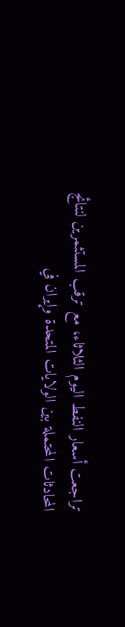تراجعت أسعار النفط اليوم الثلاثاء، مع ترقب المستثمرين لنتائج المحادثات المحتملة بين الولايات المتحدة وإيران في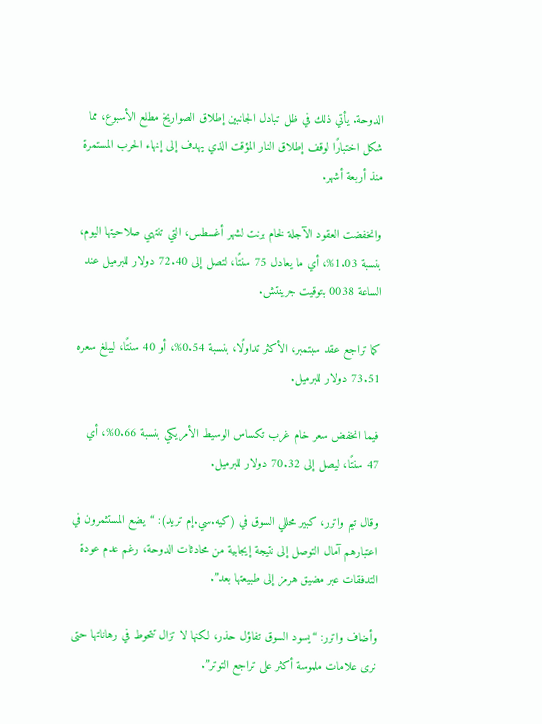الدوحة. يأتي ذلك في ظل تبادل الجانبين إطلاق الصواريخ مطلع الأسبوع، مما شكل اختبارًا لوقف إطلاق النار المؤقت الذي يهدف إلى إنهاء الحرب المستمرة منذ أربعة أشهر.

وانخفضت العقود الآجلة لخام برنت لشهر أغسطس، التي تنتهي صلاحيتها اليوم، بنسبة 1.03%، أي ما يعادل 75 سنتًا، لتصل إلى 72.40 دولار للبرميل عند الساعة 0038 بتوقيت جرينتش.

كما تراجع عقد سبتمبر، الأكثر تداولًا، بنسبة 0.54%، أو 40 سنتًا، ليبلغ سعره 73.51 دولار للبرميل.

فيما انخفض سعر خام غرب تكساس الوسيط الأمريكي بنسبة 0.66%، أي 47 سنتًا، ليصل إلى 70.32 دولار للبرميل.

وقال تيم واترر، كبير محللي السوق في (كيه.سي.إم تريد): “يضع المستثمرون في اعتبارهم آمال التوصل إلى نتيجة إيجابية من محادثات الدوحة، رغم عدم عودة التدفقات عبر مضيق هرمز إلى طبيعتها بعد”.

وأضاف واترر: “يسود السوق تفاؤل حذر، لكنها لا تزال تتحوط في رهاناتها حتى نرى علامات ملموسة أكثر على تراجع التوتر”.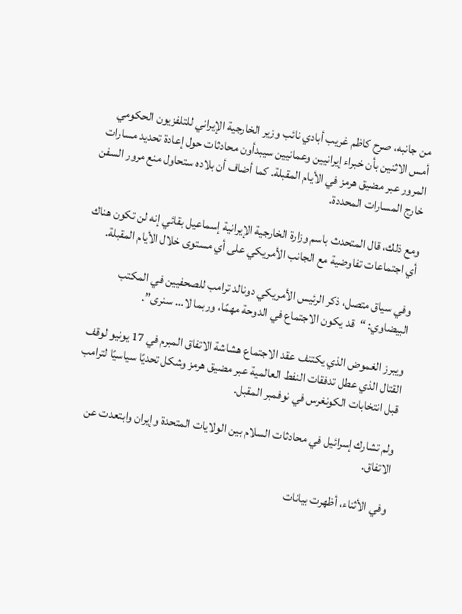من جانبه، صرح كاظم غريب أبادي نائب وزير الخارجية الإيراني للتلفزيون الحكومي أمس الاثنين بأن خبراء إيرانيين وعمانيين سيبدأون محادثات حول إعادة تحديد مسارات المرور عبر مضيق هرمز في الأيام المقبلة. كما أضاف أن بلاده ستحاول منع مرور السفن خارج المسارات المحددة.

ومع ذلك، قال المتحدث باسم وزارة الخارجية الإيرانية إسماعيل بقائي إنه لن تكون هناك أي اجتماعات تفاوضية مع الجانب الأمريكي على أي مستوى خلال الأيام المقبلة.

وفي سياق متصل، ذكر الرئيس الأمريكي دونالد ترامب للصحفيين في المكتب البيضاوي: “قد يكون الاجتماع في الدوحة مهمًا، وربما لا… سنرى”.

ويبرز الغموض الذي يكتنف عقد الاجتماع هشاشة الاتفاق المبرم في 17 يونيو لوقف القتال الذي عطل تدفقات النفط العالمية عبر مضيق هرمز وشكل تحديًا سياسيًا لترامب قبل انتخابات الكونغرس في نوفمبر المقبل.

ولم تشارك إسرائيل في محادثات السلام بين الولايات المتحدة وإيران وابتعدت عن الاتفاق.

وفي الأثناء، أظهرت بيانات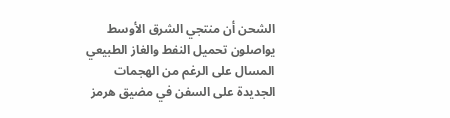الشحن أن منتجي الشرق الأوسط يواصلون تحميل النفط والغاز الطبيعي المسال على الرغم من الهجمات الجديدة على السفن في مضيق هرمز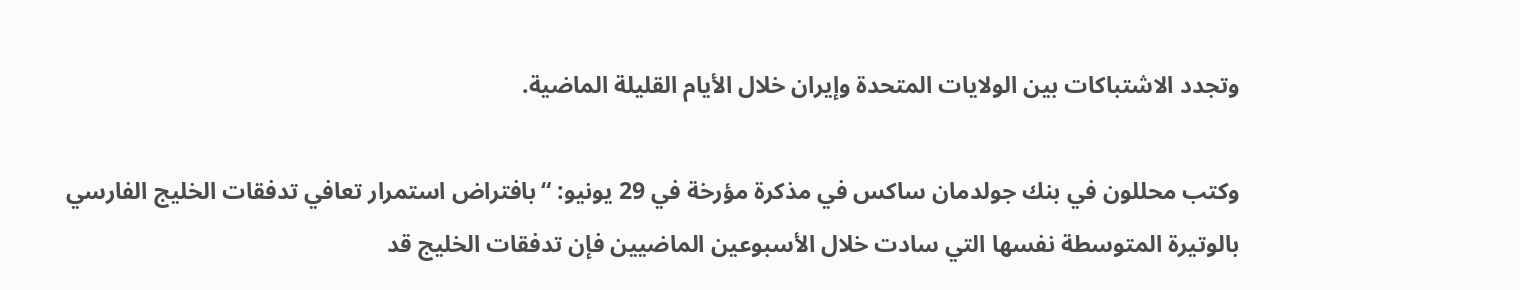وتجدد الاشتباكات بين الولايات المتحدة وإيران خلال الأيام القليلة الماضية.

وكتب محللون في بنك جولدمان ساكس في مذكرة مؤرخة في 29 يونيو: “بافتراض استمرار تعافي تدفقات الخليج الفارسي بالوتيرة المتوسطة نفسها التي سادت خلال الأسبوعين الماضيين فإن تدفقات الخليج قد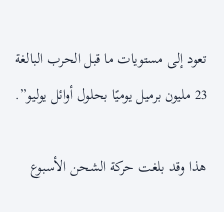تعود إلى مستويات ما قبل الحرب البالغة 23 مليون برميل يوميًا بحلول أوائل يوليو”.

هذا وقد بلغت حركة الشحن الأسبوع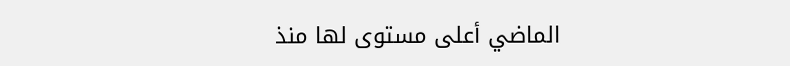الماضي أعلى مستوى لها منذ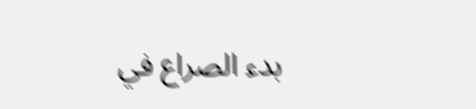بدء الصراع في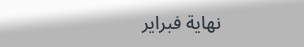نهاية فبراير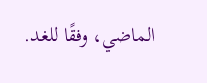الماضي، وفقًا للغد.